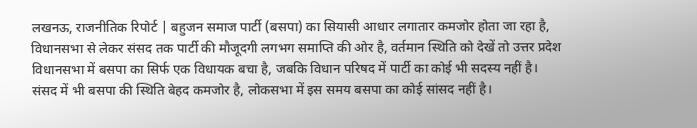लखनऊ, राजनीतिक रिपोर्ट | बहुजन समाज पार्टी (बसपा) का सियासी आधार लगातार कमजोर होता जा रहा है, विधानसभा से लेकर संसद तक पार्टी की मौजूदगी लगभग समाप्ति की ओर है, वर्तमान स्थिति को देखें तो उत्तर प्रदेश विधानसभा में बसपा का सिर्फ एक विधायक बचा है, जबकि विधान परिषद में पार्टी का कोई भी सदस्य नहीं है।
संसद में भी बसपा की स्थिति बेहद कमजोर है, लोकसभा में इस समय बसपा का कोई सांसद नहीं है।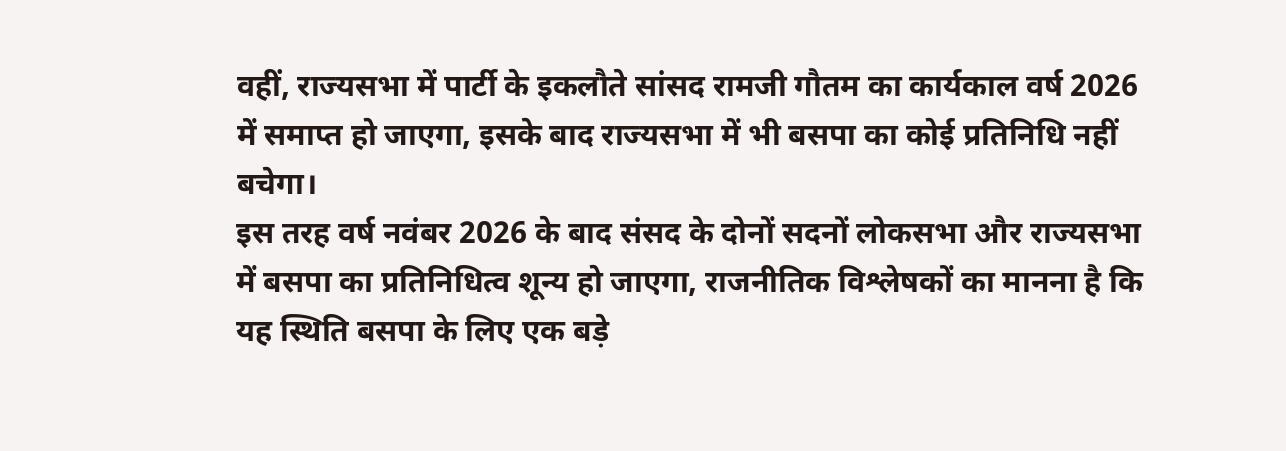वहीं, राज्यसभा में पार्टी के इकलौते सांसद रामजी गौतम का कार्यकाल वर्ष 2026 में समाप्त हो जाएगा, इसके बाद राज्यसभा में भी बसपा का कोई प्रतिनिधि नहीं बचेगा।
इस तरह वर्ष नवंबर 2026 के बाद संसद के दोनों सदनों लोकसभा और राज्यसभा में बसपा का प्रतिनिधित्व शून्य हो जाएगा, राजनीतिक विश्लेषकों का मानना है कि यह स्थिति बसपा के लिए एक बड़े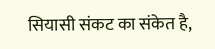सियासी संकट का संकेत है,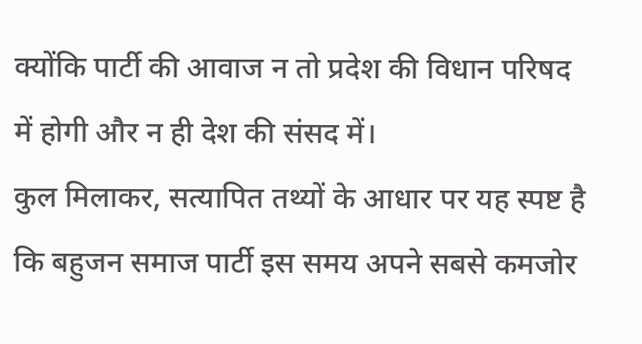क्योंकि पार्टी की आवाज न तो प्रदेश की विधान परिषद में होगी और न ही देश की संसद में।
कुल मिलाकर, सत्यापित तथ्यों के आधार पर यह स्पष्ट है कि बहुजन समाज पार्टी इस समय अपने सबसे कमजोर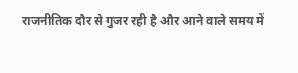राजनीतिक दौर से गुजर रही है और आने वाले समय में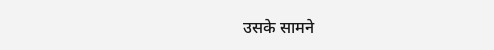उसके सामने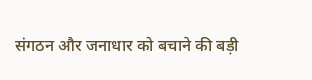संगठन और जनाधार को बचाने की बड़ी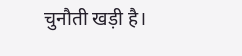चुनौती खड़ी है।